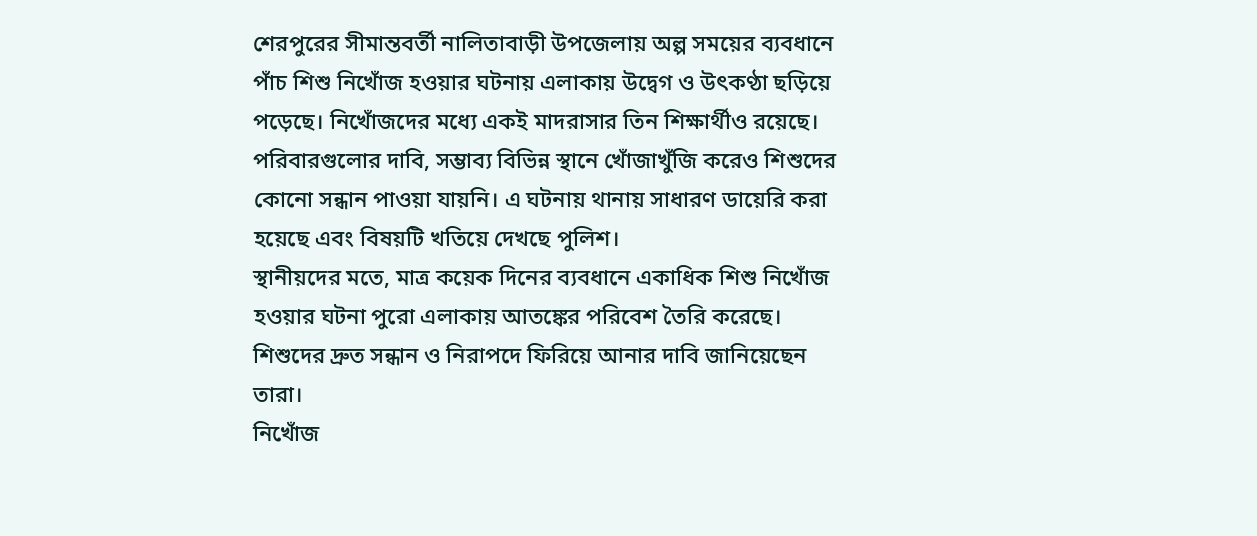শেরপুরের সীমান্তবর্তী নালিতাবাড়ী উপজেলায় অল্প সময়ের ব্যবধানে পাঁচ শিশু নিখোঁজ হওয়ার ঘটনায় এলাকায় উদ্বেগ ও উৎকণ্ঠা ছড়িয়ে পড়েছে। নিখোঁজদের মধ্যে একই মাদরাসার তিন শিক্ষার্থীও রয়েছে। পরিবারগুলোর দাবি, সম্ভাব্য বিভিন্ন স্থানে খোঁজাখুঁজি করেও শিশুদের কোনো সন্ধান পাওয়া যায়নি। এ ঘটনায় থানায় সাধারণ ডায়েরি করা হয়েছে এবং বিষয়টি খতিয়ে দেখছে পুলিশ।
স্থানীয়দের মতে, মাত্র কয়েক দিনের ব্যবধানে একাধিক শিশু নিখোঁজ হওয়ার ঘটনা পুরো এলাকায় আতঙ্কের পরিবেশ তৈরি করেছে। শিশুদের দ্রুত সন্ধান ও নিরাপদে ফিরিয়ে আনার দাবি জানিয়েছেন তারা।
নিখোঁজ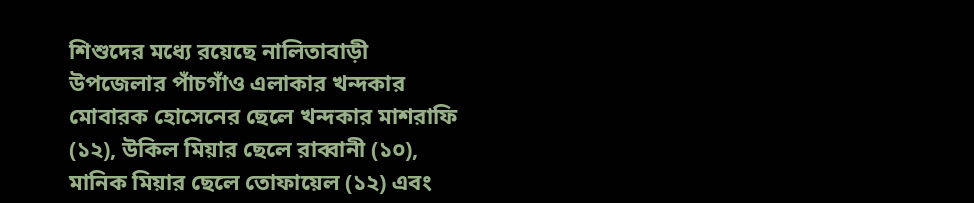শিশুদের মধ্যে রয়েছে নালিতাবাড়ী উপজেলার পাঁচগাঁও এলাকার খন্দকার মোবারক হোসেনের ছেলে খন্দকার মাশরাফি (১২), উকিল মিয়ার ছেলে রাব্বানী (১০), মানিক মিয়ার ছেলে তোফায়েল (১২) এবং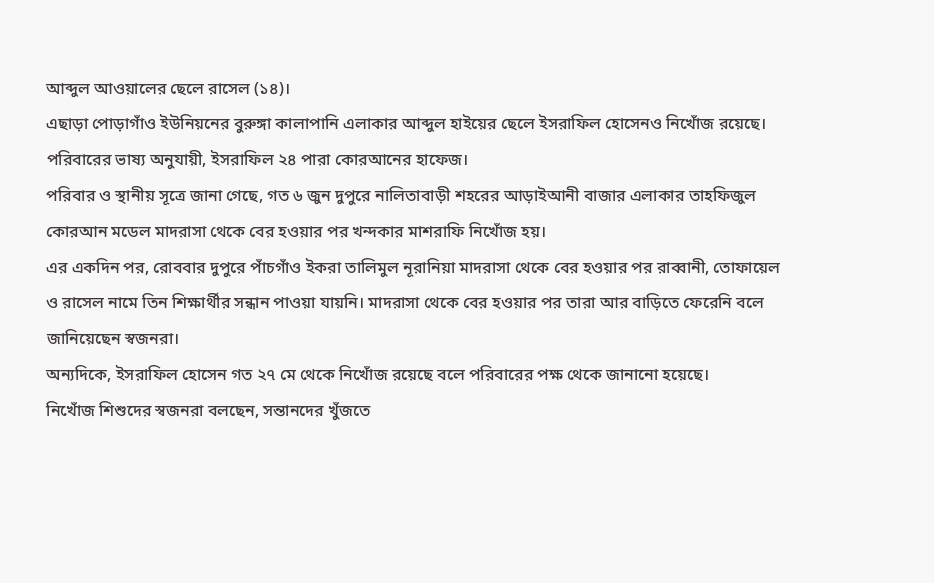আব্দুল আওয়ালের ছেলে রাসেল (১৪)।
এছাড়া পোড়াগাঁও ইউনিয়নের বুরুঙ্গা কালাপানি এলাকার আব্দুল হাইয়ের ছেলে ইসরাফিল হোসেনও নিখোঁজ রয়েছে। পরিবারের ভাষ্য অনুযায়ী, ইসরাফিল ২৪ পারা কোরআনের হাফেজ।
পরিবার ও স্থানীয় সূত্রে জানা গেছে, গত ৬ জুন দুপুরে নালিতাবাড়ী শহরের আড়াইআনী বাজার এলাকার তাহফিজুল কোরআন মডেল মাদরাসা থেকে বের হওয়ার পর খন্দকার মাশরাফি নিখোঁজ হয়।
এর একদিন পর, রোববার দুপুরে পাঁচগাঁও ইকরা তালিমুল নূরানিয়া মাদরাসা থেকে বের হওয়ার পর রাব্বানী, তোফায়েল ও রাসেল নামে তিন শিক্ষার্থীর সন্ধান পাওয়া যায়নি। মাদরাসা থেকে বের হওয়ার পর তারা আর বাড়িতে ফেরেনি বলে জানিয়েছেন স্বজনরা।
অন্যদিকে, ইসরাফিল হোসেন গত ২৭ মে থেকে নিখোঁজ রয়েছে বলে পরিবারের পক্ষ থেকে জানানো হয়েছে।
নিখোঁজ শিশুদের স্বজনরা বলছেন, সন্তানদের খুঁজতে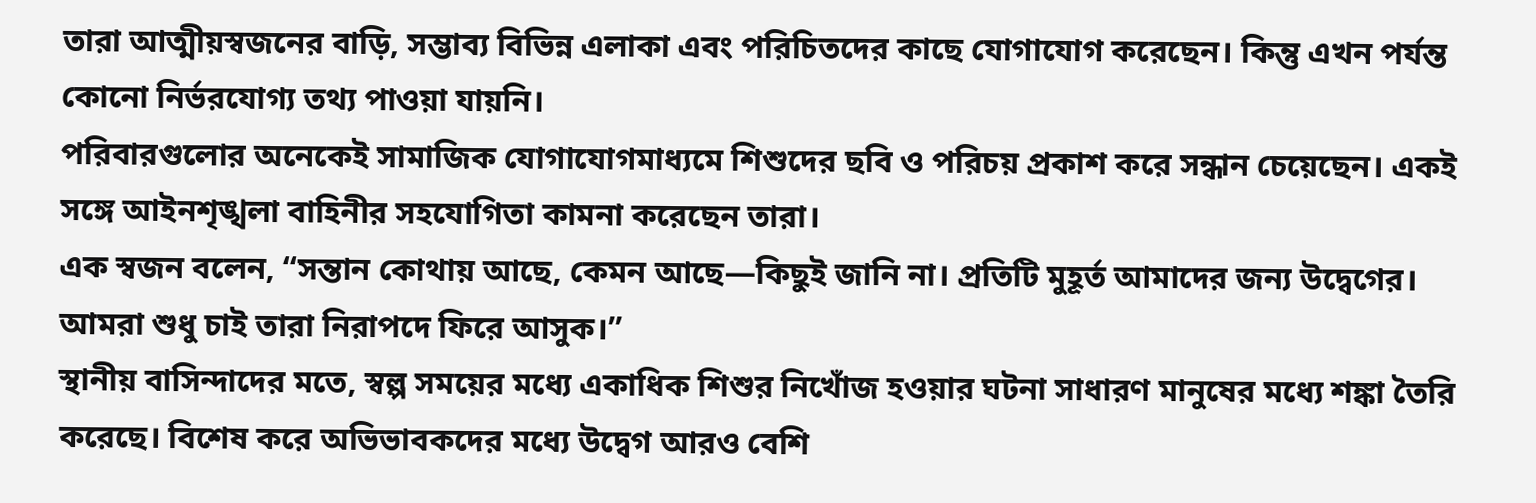তারা আত্মীয়স্বজনের বাড়ি, সম্ভাব্য বিভিন্ন এলাকা এবং পরিচিতদের কাছে যোগাযোগ করেছেন। কিন্তু এখন পর্যন্ত কোনো নির্ভরযোগ্য তথ্য পাওয়া যায়নি।
পরিবারগুলোর অনেকেই সামাজিক যোগাযোগমাধ্যমে শিশুদের ছবি ও পরিচয় প্রকাশ করে সন্ধান চেয়েছেন। একই সঙ্গে আইনশৃঙ্খলা বাহিনীর সহযোগিতা কামনা করেছেন তারা।
এক স্বজন বলেন, “সন্তান কোথায় আছে, কেমন আছে—কিছুই জানি না। প্রতিটি মুহূর্ত আমাদের জন্য উদ্বেগের। আমরা শুধু চাই তারা নিরাপদে ফিরে আসুক।”
স্থানীয় বাসিন্দাদের মতে, স্বল্প সময়ের মধ্যে একাধিক শিশুর নিখোঁজ হওয়ার ঘটনা সাধারণ মানুষের মধ্যে শঙ্কা তৈরি করেছে। বিশেষ করে অভিভাবকদের মধ্যে উদ্বেগ আরও বেশি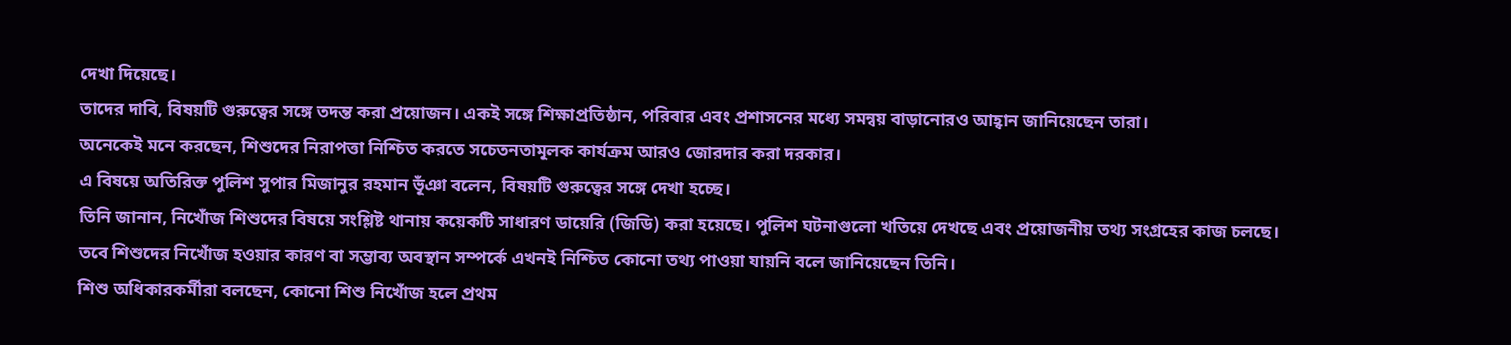দেখা দিয়েছে।
তাদের দাবি, বিষয়টি গুরুত্বের সঙ্গে তদন্ত করা প্রয়োজন। একই সঙ্গে শিক্ষাপ্রতিষ্ঠান, পরিবার এবং প্রশাসনের মধ্যে সমন্বয় বাড়ানোরও আহ্বান জানিয়েছেন তারা।
অনেকেই মনে করছেন, শিশুদের নিরাপত্তা নিশ্চিত করতে সচেতনতামূলক কার্যক্রম আরও জোরদার করা দরকার।
এ বিষয়ে অতিরিক্ত পুলিশ সুপার মিজানুর রহমান ভূঁঞা বলেন, বিষয়টি গুরুত্বের সঙ্গে দেখা হচ্ছে।
তিনি জানান, নিখোঁজ শিশুদের বিষয়ে সংশ্লিষ্ট থানায় কয়েকটি সাধারণ ডায়েরি (জিডি) করা হয়েছে। পুলিশ ঘটনাগুলো খতিয়ে দেখছে এবং প্রয়োজনীয় তথ্য সংগ্রহের কাজ চলছে।
তবে শিশুদের নিখোঁজ হওয়ার কারণ বা সম্ভাব্য অবস্থান সম্পর্কে এখনই নিশ্চিত কোনো তথ্য পাওয়া যায়নি বলে জানিয়েছেন তিনি।
শিশু অধিকারকর্মীরা বলছেন, কোনো শিশু নিখোঁজ হলে প্রথম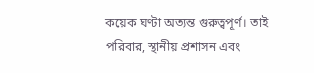কয়েক ঘণ্টা অত্যন্ত গুরুত্বপূর্ণ। তাই পরিবার, স্থানীয় প্রশাসন এবং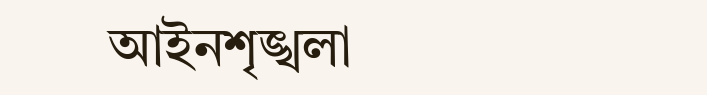আইনশৃঙ্খলা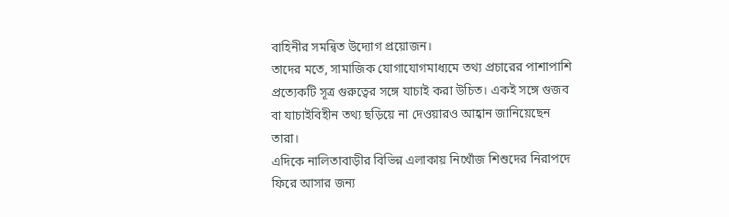বাহিনীর সমন্বিত উদ্যোগ প্রয়োজন।
তাদের মতে, সামাজিক যোগাযোগমাধ্যমে তথ্য প্রচারের পাশাপাশি প্রত্যেকটি সূত্র গুরুত্বের সঙ্গে যাচাই করা উচিত। একই সঙ্গে গুজব বা যাচাইবিহীন তথ্য ছড়িয়ে না দেওয়ারও আহ্বান জানিয়েছেন তারা।
এদিকে নালিতাবাড়ীর বিভিন্ন এলাকায় নিখোঁজ শিশুদের নিরাপদে ফিরে আসার জন্য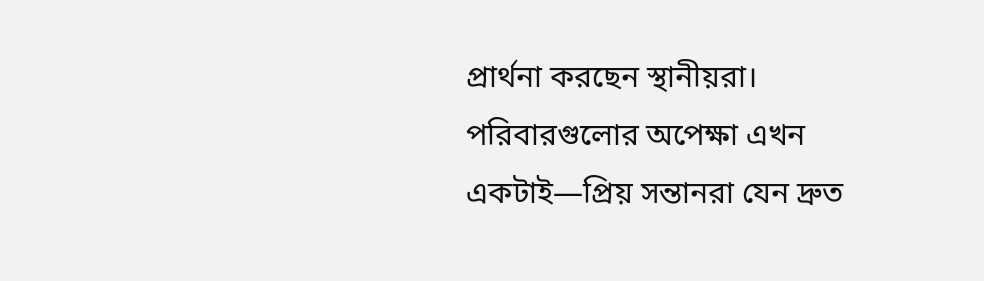প্রার্থনা করছেন স্থানীয়রা। পরিবারগুলোর অপেক্ষা এখন একটাই—প্রিয় সন্তানরা যেন দ্রুত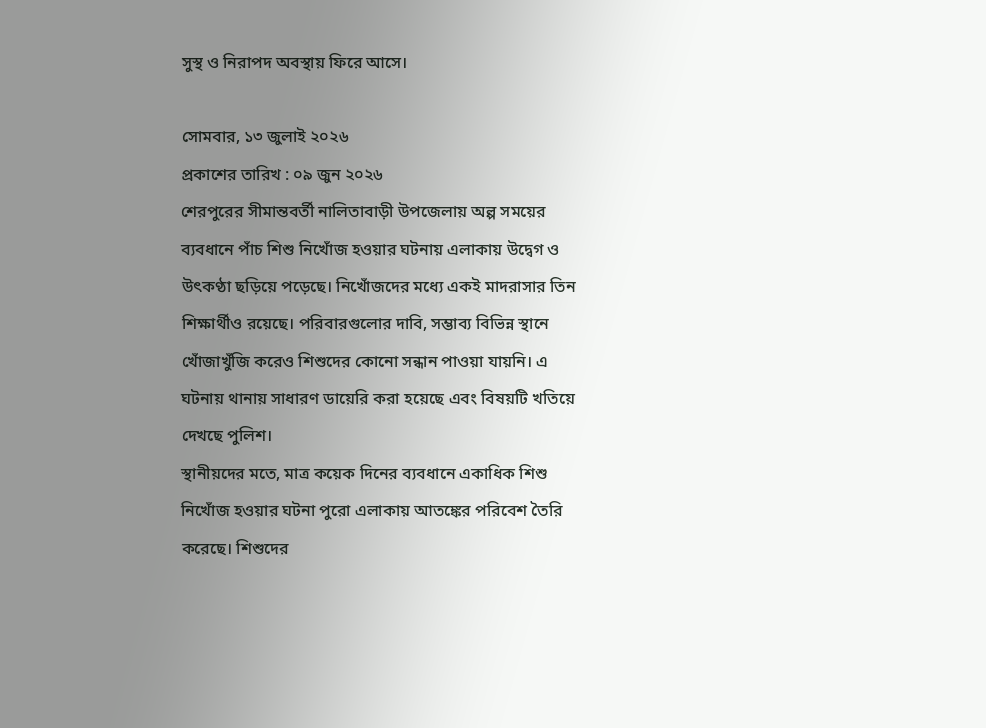সুস্থ ও নিরাপদ অবস্থায় ফিরে আসে।

সোমবার, ১৩ জুলাই ২০২৬
প্রকাশের তারিখ : ০৯ জুন ২০২৬
শেরপুরের সীমান্তবর্তী নালিতাবাড়ী উপজেলায় অল্প সময়ের ব্যবধানে পাঁচ শিশু নিখোঁজ হওয়ার ঘটনায় এলাকায় উদ্বেগ ও উৎকণ্ঠা ছড়িয়ে পড়েছে। নিখোঁজদের মধ্যে একই মাদরাসার তিন শিক্ষার্থীও রয়েছে। পরিবারগুলোর দাবি, সম্ভাব্য বিভিন্ন স্থানে খোঁজাখুঁজি করেও শিশুদের কোনো সন্ধান পাওয়া যায়নি। এ ঘটনায় থানায় সাধারণ ডায়েরি করা হয়েছে এবং বিষয়টি খতিয়ে দেখছে পুলিশ।
স্থানীয়দের মতে, মাত্র কয়েক দিনের ব্যবধানে একাধিক শিশু নিখোঁজ হওয়ার ঘটনা পুরো এলাকায় আতঙ্কের পরিবেশ তৈরি করেছে। শিশুদের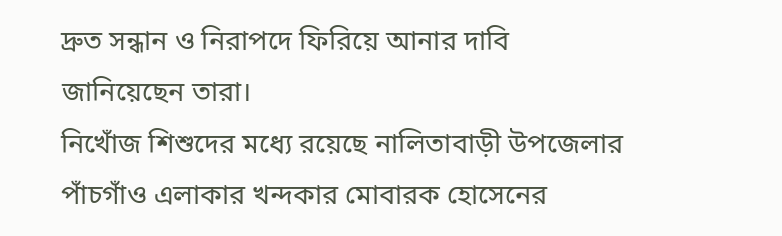দ্রুত সন্ধান ও নিরাপদে ফিরিয়ে আনার দাবি জানিয়েছেন তারা।
নিখোঁজ শিশুদের মধ্যে রয়েছে নালিতাবাড়ী উপজেলার পাঁচগাঁও এলাকার খন্দকার মোবারক হোসেনের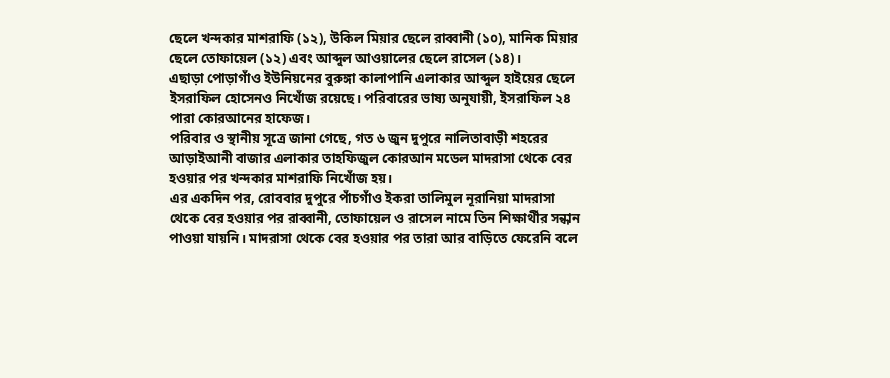ছেলে খন্দকার মাশরাফি (১২), উকিল মিয়ার ছেলে রাব্বানী (১০), মানিক মিয়ার ছেলে তোফায়েল (১২) এবং আব্দুল আওয়ালের ছেলে রাসেল (১৪)।
এছাড়া পোড়াগাঁও ইউনিয়নের বুরুঙ্গা কালাপানি এলাকার আব্দুল হাইয়ের ছেলে ইসরাফিল হোসেনও নিখোঁজ রয়েছে। পরিবারের ভাষ্য অনুযায়ী, ইসরাফিল ২৪ পারা কোরআনের হাফেজ।
পরিবার ও স্থানীয় সূত্রে জানা গেছে, গত ৬ জুন দুপুরে নালিতাবাড়ী শহরের আড়াইআনী বাজার এলাকার তাহফিজুল কোরআন মডেল মাদরাসা থেকে বের হওয়ার পর খন্দকার মাশরাফি নিখোঁজ হয়।
এর একদিন পর, রোববার দুপুরে পাঁচগাঁও ইকরা তালিমুল নূরানিয়া মাদরাসা থেকে বের হওয়ার পর রাব্বানী, তোফায়েল ও রাসেল নামে তিন শিক্ষার্থীর সন্ধান পাওয়া যায়নি। মাদরাসা থেকে বের হওয়ার পর তারা আর বাড়িতে ফেরেনি বলে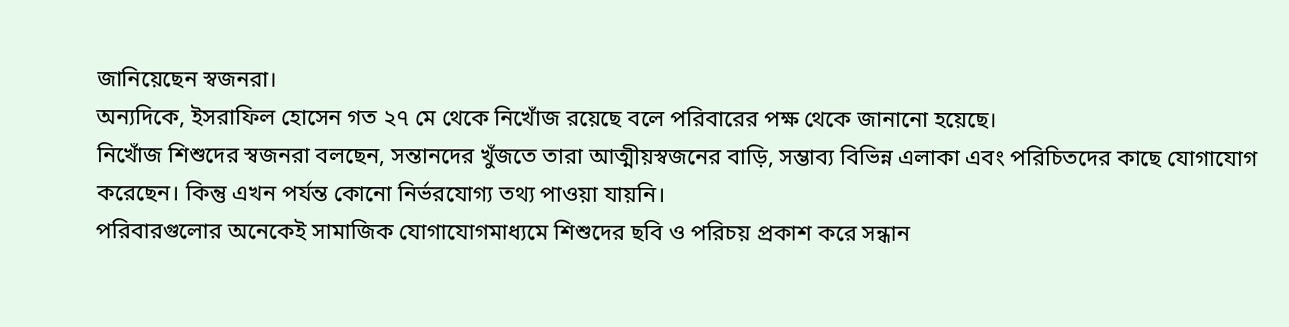জানিয়েছেন স্বজনরা।
অন্যদিকে, ইসরাফিল হোসেন গত ২৭ মে থেকে নিখোঁজ রয়েছে বলে পরিবারের পক্ষ থেকে জানানো হয়েছে।
নিখোঁজ শিশুদের স্বজনরা বলছেন, সন্তানদের খুঁজতে তারা আত্মীয়স্বজনের বাড়ি, সম্ভাব্য বিভিন্ন এলাকা এবং পরিচিতদের কাছে যোগাযোগ করেছেন। কিন্তু এখন পর্যন্ত কোনো নির্ভরযোগ্য তথ্য পাওয়া যায়নি।
পরিবারগুলোর অনেকেই সামাজিক যোগাযোগমাধ্যমে শিশুদের ছবি ও পরিচয় প্রকাশ করে সন্ধান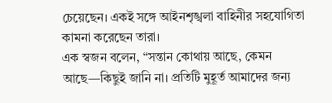চেয়েছেন। একই সঙ্গে আইনশৃঙ্খলা বাহিনীর সহযোগিতা কামনা করেছেন তারা।
এক স্বজন বলেন, “সন্তান কোথায় আছে, কেমন আছে—কিছুই জানি না। প্রতিটি মুহূর্ত আমাদের জন্য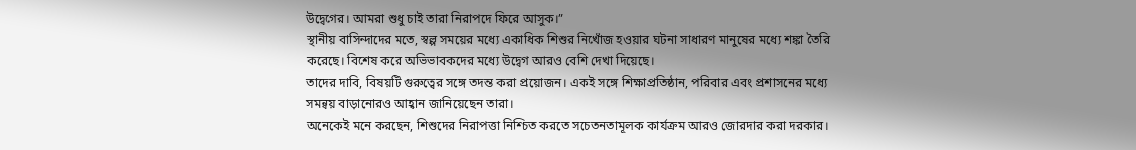উদ্বেগের। আমরা শুধু চাই তারা নিরাপদে ফিরে আসুক।”
স্থানীয় বাসিন্দাদের মতে, স্বল্প সময়ের মধ্যে একাধিক শিশুর নিখোঁজ হওয়ার ঘটনা সাধারণ মানুষের মধ্যে শঙ্কা তৈরি করেছে। বিশেষ করে অভিভাবকদের মধ্যে উদ্বেগ আরও বেশি দেখা দিয়েছে।
তাদের দাবি, বিষয়টি গুরুত্বের সঙ্গে তদন্ত করা প্রয়োজন। একই সঙ্গে শিক্ষাপ্রতিষ্ঠান, পরিবার এবং প্রশাসনের মধ্যে সমন্বয় বাড়ানোরও আহ্বান জানিয়েছেন তারা।
অনেকেই মনে করছেন, শিশুদের নিরাপত্তা নিশ্চিত করতে সচেতনতামূলক কার্যক্রম আরও জোরদার করা দরকার।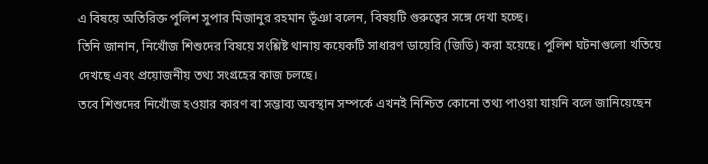এ বিষয়ে অতিরিক্ত পুলিশ সুপার মিজানুর রহমান ভূঁঞা বলেন, বিষয়টি গুরুত্বের সঙ্গে দেখা হচ্ছে।
তিনি জানান, নিখোঁজ শিশুদের বিষয়ে সংশ্লিষ্ট থানায় কয়েকটি সাধারণ ডায়েরি (জিডি) করা হয়েছে। পুলিশ ঘটনাগুলো খতিয়ে দেখছে এবং প্রয়োজনীয় তথ্য সংগ্রহের কাজ চলছে।
তবে শিশুদের নিখোঁজ হওয়ার কারণ বা সম্ভাব্য অবস্থান সম্পর্কে এখনই নিশ্চিত কোনো তথ্য পাওয়া যায়নি বলে জানিয়েছেন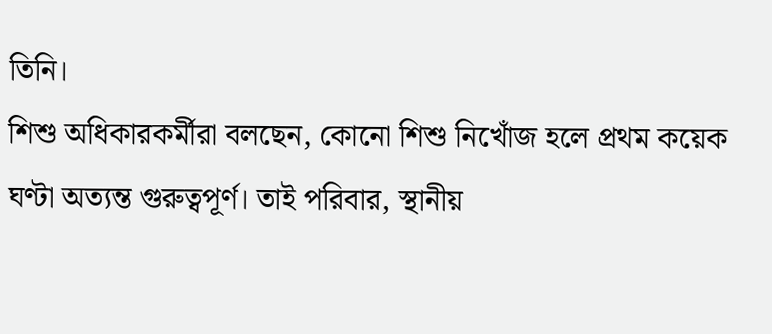তিনি।
শিশু অধিকারকর্মীরা বলছেন, কোনো শিশু নিখোঁজ হলে প্রথম কয়েক ঘণ্টা অত্যন্ত গুরুত্বপূর্ণ। তাই পরিবার, স্থানীয়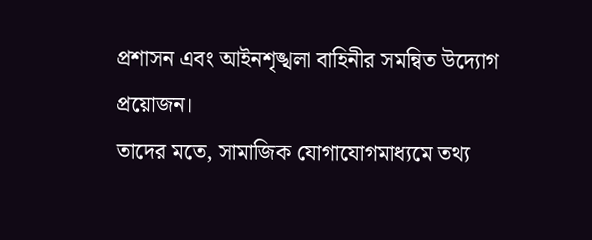প্রশাসন এবং আইনশৃঙ্খলা বাহিনীর সমন্বিত উদ্যোগ প্রয়োজন।
তাদের মতে, সামাজিক যোগাযোগমাধ্যমে তথ্য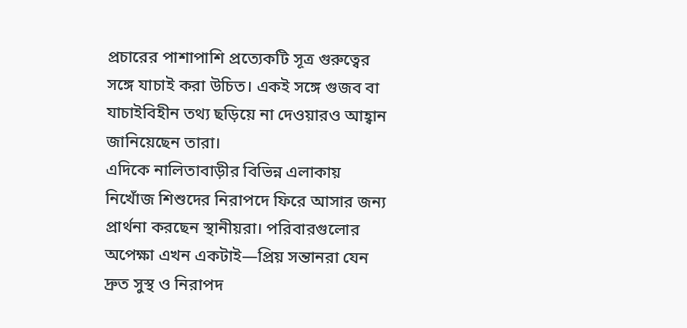প্রচারের পাশাপাশি প্রত্যেকটি সূত্র গুরুত্বের সঙ্গে যাচাই করা উচিত। একই সঙ্গে গুজব বা যাচাইবিহীন তথ্য ছড়িয়ে না দেওয়ারও আহ্বান জানিয়েছেন তারা।
এদিকে নালিতাবাড়ীর বিভিন্ন এলাকায় নিখোঁজ শিশুদের নিরাপদে ফিরে আসার জন্য প্রার্থনা করছেন স্থানীয়রা। পরিবারগুলোর অপেক্ষা এখন একটাই—প্রিয় সন্তানরা যেন দ্রুত সুস্থ ও নিরাপদ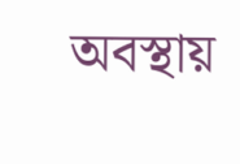অবস্থায়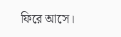ফিরে আসে।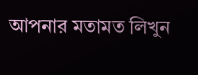আপনার মতামত লিখুন